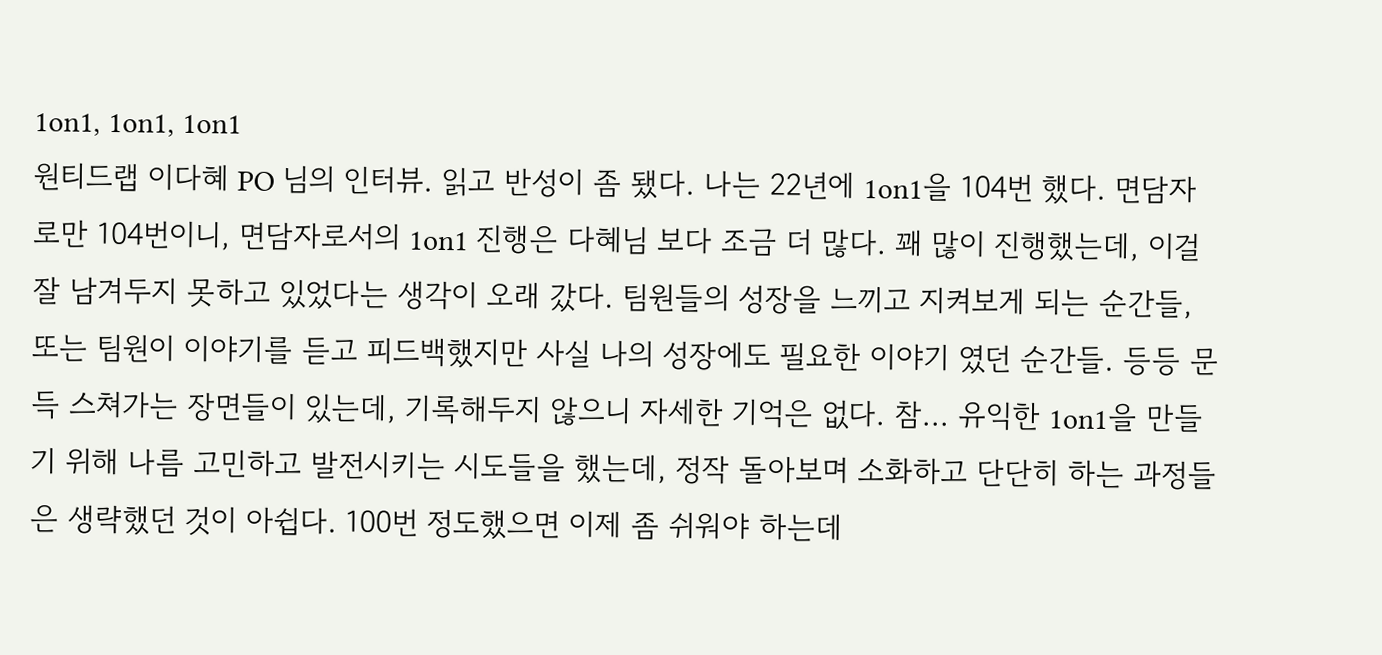1on1, 1on1, 1on1
원티드랩 이다혜 PO 님의 인터뷰. 읽고 반성이 좀 됐다. 나는 22년에 1on1을 104번 했다. 면담자로만 104번이니, 면담자로서의 1on1 진행은 다혜님 보다 조금 더 많다. 꽤 많이 진행했는데, 이걸 잘 남겨두지 못하고 있었다는 생각이 오래 갔다. 팀원들의 성장을 느끼고 지켜보게 되는 순간들, 또는 팀원이 이야기를 듣고 피드백했지만 사실 나의 성장에도 필요한 이야기 였던 순간들. 등등 문득 스쳐가는 장면들이 있는데, 기록해두지 않으니 자세한 기억은 없다. 참... 유익한 1on1을 만들기 위해 나름 고민하고 발전시키는 시도들을 했는데, 정작 돌아보며 소화하고 단단히 하는 과정들은 생략했던 것이 아쉽다. 100번 정도했으면 이제 좀 쉬워야 하는데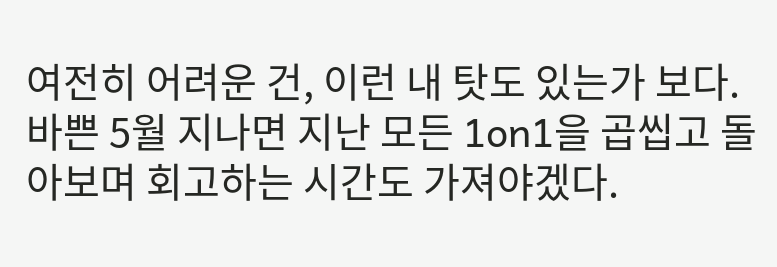여전히 어려운 건, 이런 내 탓도 있는가 보다. 바쁜 5월 지나면 지난 모든 1on1을 곱씹고 돌아보며 회고하는 시간도 가져야겠다.